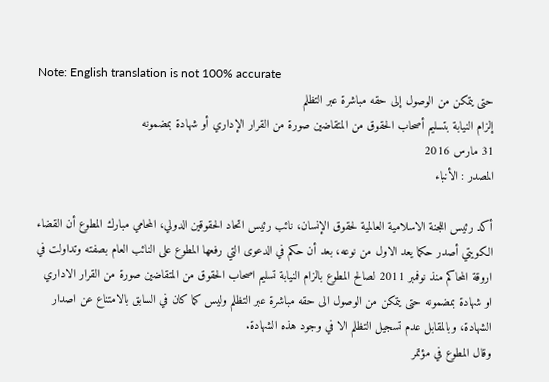Note: English translation is not 100% accurate
حتى يتمكن من الوصول إلى حقه مباشرة عبر التظلم
إلزام النيابة بتسليم أصحاب الحقوق من المتقاضين صورة من القرار الإداري أو شهادة بمضمونه
31 مارس 2016
المصدر : الأنباء

أكد رئيس اللجنة الاسلامية العالمية لحقوق الإنسان، نائب رئيس اتحاد الحقوقين الدولي، المحامي مبارك المطوع أن القضاء الكويتي أصدر حكما يعد الاول من نوعه، بعد أن حكم في الدعوى التي رفعها المطوع على النائب العام بصفته وتداولت في اروقة المحاكم منذ نوفمبر 2011 لصالح المطوع بالزام النيابة تسليم اصحاب الحقوق من المتقاضين صورة من القرار الاداري او شهادة بمضمونه حتى يتمكن من الوصول الى حقه مباشرة عبر التظلم وليس كما كان في السابق بالامتناع عن اصدار الشهادة، وبالمقابل عدم تسجيل التظلم الا في وجود هذه الشهادة.
وقال المطوع في مؤتمر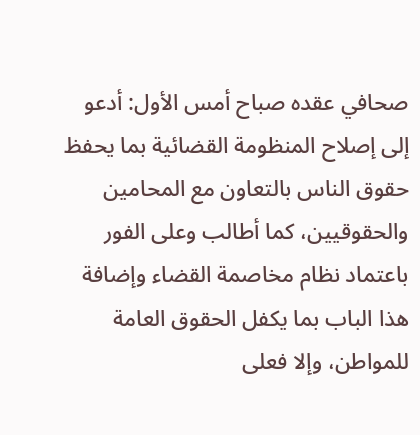صحافي عقده صباح أمس الأول: أدعو إلى إصلاح المنظومة القضائية بما يحفظ حقوق الناس بالتعاون مع المحامين والحقوقيين، كما أطالب وعلى الفور باعتماد نظام مخاصمة القضاء وإضافة هذا الباب بما يكفل الحقوق العامة للمواطن، وإلا فعلى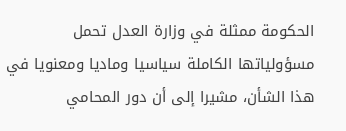الحكومة ممثلة في وزارة العدل تحمل مسؤولياتها الكاملة سياسيا وماديا ومعنويا في هذا الشأن، مشيرا إلى أن دور المحامي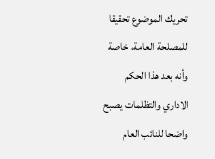تحريك الموضوع تحقيقا للمصلحة العامة، خاصة وأنه بعد هذا الحكم الاداري والتظلمات يصبح واضحا للنائب العام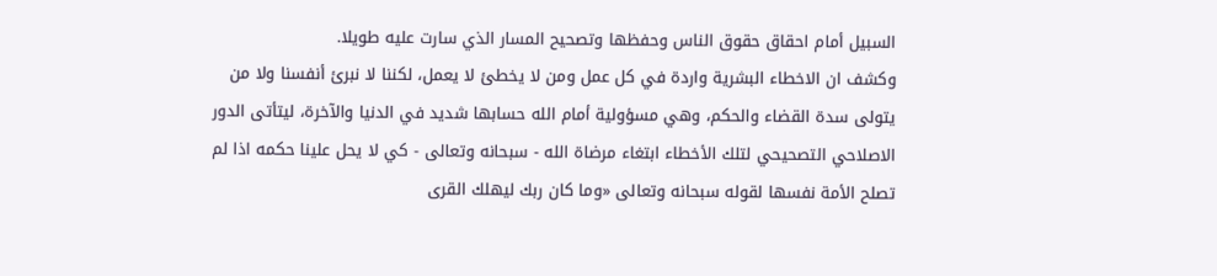السبيل أمام احقاق حقوق الناس وحفظها وتصحيح المسار الذي سارت عليه طويلا.
وكشف ان الاخطاء البشرية واردة في كل عمل ومن لا يخطئ لا يعمل، لكننا لا نبرئ أنفسنا ولا من يتولى سدة القضاء والحكم، وهي مسؤولية أمام الله حسابها شديد في الدنيا والآخرة، ليتأتى الدور الاصلاحي التصحيحي لتلك الأخطاء ابتغاء مرضاة الله - سبحانه وتعالى - كي لا يحل علينا حكمه اذا لم تصلح الأمة نفسها لقوله سبحانه وتعالى «وما كان ربك ليهلك القرى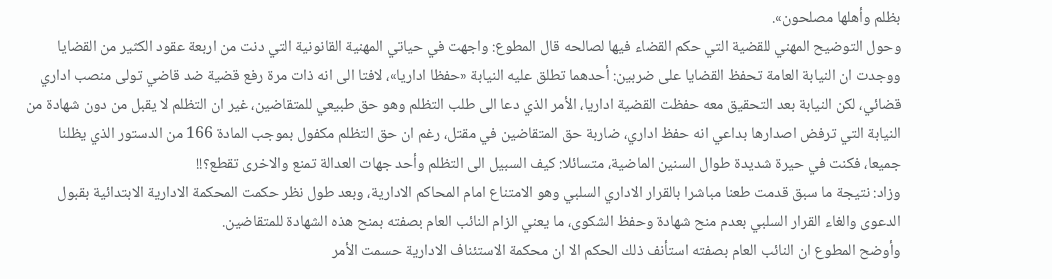بظلم وأهلها مصلحون».
وحول التوضيح المهني للقضية التي حكم القضاء فيها لصالحه قال المطوع: واجهت في حياتي المهنية القانونية التي دنت من اربعة عقود الكثير من القضايا ووجدت ان النيابة العامة تحفظ القضايا على ضربين: أحدهما تطلق عليه النيابة «حفظا اداريا»، لافتا الى انه ذات مرة رفع قضية ضد قاضي تولى منصب اداري قضائي، لكن النيابة بعد التحقيق معه حفظت القضية اداريا، الأمر الذي دعا الى طلب التظلم وهو حق طبيعي للمتقاضين، غير ان التظلم لا يقبل من دون شهادة من النيابة التي ترفض اصدارها بداعي انه حفظ اداري، ضاربة حق المتقاضين في مقتل، رغم ان حق التظلم مكفول بموجب المادة 166 من الدستور الذي يظلنا جميعا، فكنت في حيرة شديدة طوال السنين الماضية، متسائلا: كيف السبيل الى التظلم وأحد جهات العدالة تمنع والاخرى تقطع؟!!
وزاد: نتيجة ما سبق قدمت طعنا مباشرا بالقرار الاداري السلبي وهو الامتناع امام المحاكم الادارية، وبعد طول نظر حكمت المحكمة الادارية الابتدائية بقبول الدعوى والغاء القرار السلبي بعدم منح شهادة وحفظ الشكوى، ما يعني الزام النائب العام بصفته بمنح هذه الشهادة للمتقاضين.
وأوضح المطوع ان النائب العام بصفته استأنف ذلك الحكم الا ان محكمة الاستئناف الادارية حسمت الأمر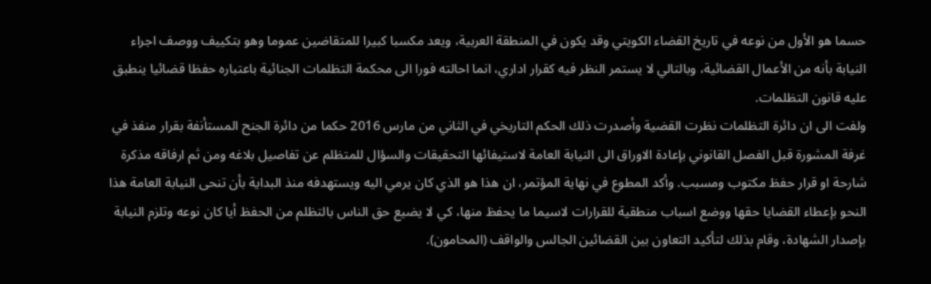حسما هو الأول من نوعه في تاريخ القضاء الكويتي وقد يكون في المنطقة العربية، ويعد مكسبا كبيرا للمتقاضين عموما وهو بتكييف ووصف اجراء النيابة بأنه من الأعمال القضائية، وبالتالي لا يستمر النظر فيه كقرار اداري، انما احالته فورا الى محكمة التظلمات الجنائية باعتباره حفظا قضائيا ينطبق عليه قانون التظلمات.
ولفت الى ان دائرة التظلمات نظرت القضية وأصدرت ذلك الحكم التاريخي في الثاني من مارس 2016 حكما من دائرة الجنح المستأنفة بقرار منفذ في غرفة المشورة قبل الفصل القانوني بإعادة الاوراق الى النيابة العامة لاستيفائها التحقيقات والسؤال للمتظلم عن تفاصيل بلاغه ومن ثم ارفاقه مذكرة شارحة او قرار حفظ مكتوب ومسبب. وأكد المطوع في نهاية المؤتمر، ان هذا هو الذي كان يرمي اليه ويستهدفه منذ البداية بأن تنحى النيابة العامة هذا النحو بإعطاء القضايا حقها ووضع اسباب منطقية للقرارات لاسيما ما يحفظ منها، كي لا يضيع حق الناس بالتظلم من الحفظ أيا كان نوعه وتلزم النيابة بإصدار الشهادة، وقام بذلك لتأكيد التعاون بين القضائين الجالس والواقف (المحامون).